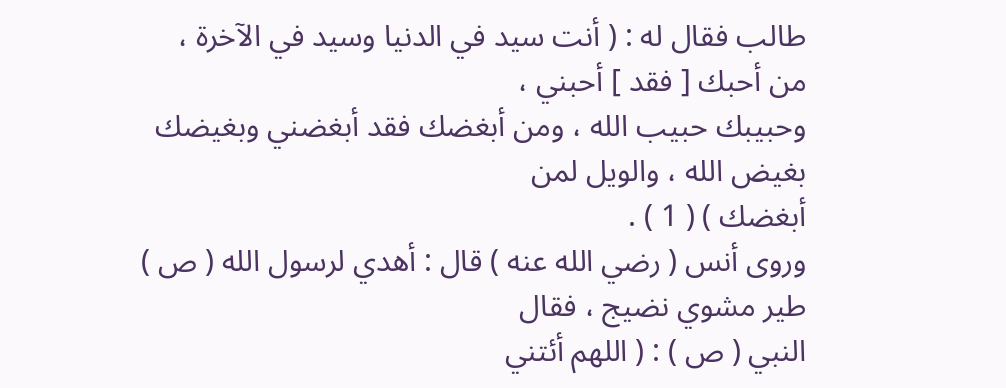طالب فقال له : ( أنت سيد في الدنيا وسيد في الآخرة ، من أحبك [ فقد ] أحبني ،
وحبيبك حبيب الله ، ومن أبغضك فقد أبغضني وبغيضك بغيض الله ، والويل لمن
أبغضك ) ( 1 ) .
وروى أنس ( رضي الله عنه ) قال : أهدي لرسول الله ( ص ) طير مشوي نضيج ، فقال
النبي ( ص ) : ( اللهم أئتني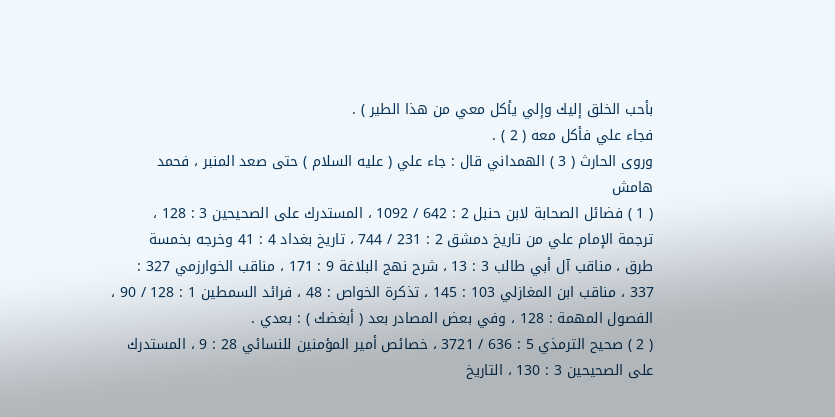بأحب الخلق إليك وإلي يأكل معي من هذا الطير ) .
فجاء علي فأكل معه ( 2 ) .
وروى الحارث ( 3 ) الهمداني قال : جاء علي ( عليه السلام ) حتى صعد المنبر ، فحمد
هامش
( 1 ) فضائل الصحابة لابن حنبل 2 : 642 / 1092 ، المستدرك على الصحيحين 3 : 128 ،
ترجمة الإمام علي من تاريخ دمشق 2 : 231 / 744 ، تاريخ بغداد 4 : 41 وخرجه بخمسة
طرق ، مناقب آل أبي طالب 3 : 13 ، شرح نهج البلاغة 9 : 171 ، مناقب الخوارزمي 327 :
337 ، مناقب ابن المغازلي 103 : 145 ، تذكرة الخواص : 48 ، فرائد السمطين 1 : 128 / 90 ،
الفصول المهمة : 128 ، وفي بعض المصادر بعد ( أبغضك ) : بعدي .
( 2 ) صحيح الترمذي 5 : 636 / 3721 ، خصائص أمير المؤمنين للنسائي 28 : 9 ، المستدرك
على الصحيحين 3 : 130 ، التاريخ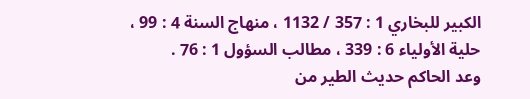الكبير للبخاري 1 : 357 / 1132 ، منهاج السنة 4 : 99 ،
حلية الأولياء 6 : 339 ، مطالب السؤول 1 : 76 .
وعد الحاكم حديث الطير من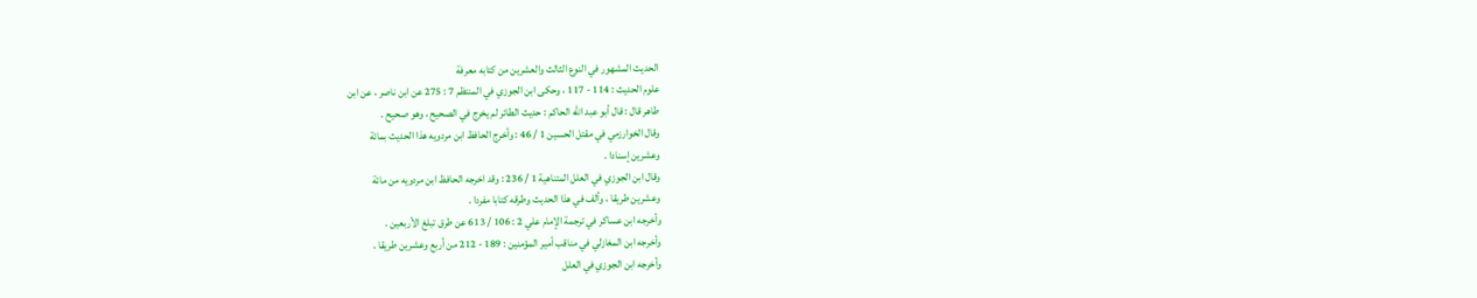الحديث المشهور في النوع الثالث والعشرين من كتابه معرفة
علوم الحديث : 114 - 117 ، وحكى ابن الجوزي في المنتظم 7 : 275 عن ابن ناصر ، عن ابن
طاهر قال : قال أبو عبد الله الحاكم : حديث الطائر لم يخرج في الصحيح ، وهو صحيح .
وقال الخوارزمي في مقتل الحسين 1 / 46 : وأخرج الحافظ ابن مردويه هذا الحديث بمائة
وعشرين إسنادا .
وقال ابن الجوزي في العلل المتناهية 1 / 236 : وقد اخرجه الحافظ ابن مردويه من مائة
وعشرين طريقا ، وألف في هذا الحديث وطرقه كتابا مفردا .
وأخرجه ابن عساكر في ترجمة الإمام علي 2 : 106 / 613 عن طرق تبلغ الأربعين .
وأخرجه ابن المغازلي في مناقب أمير المؤمنين : 189 - 212 من أربع وعشرين طريقا .
وأخرجه ابن الجوزي في العلل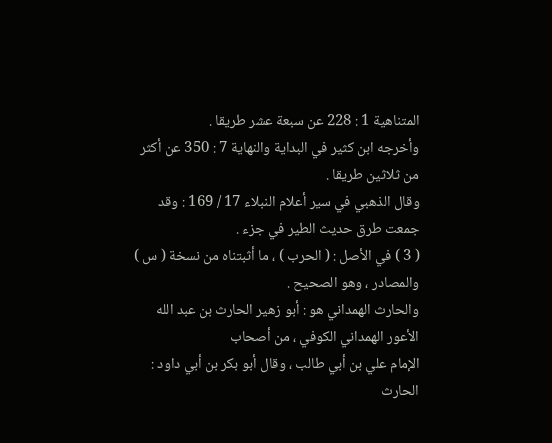المتناهية 1 : 228 عن سبعة عشر طريقا .
وأخرجه ابن كثير في البداية والنهاية 7 : 350 عن أكثر من ثلاثين طريقا .
وقال الذهبي في سير أعلام النبلاء 17 / 169 : وقد جمعت طرق حديث الطير في جزء .
( 3 ) في الأصل : ( الحرب ) ، ما أثبتناه من نسخة ( س ) والمصادر ، وهو الصحيح .
والحارث الهمداني هو : أبو زهير الحارث بن عبد الله الأعور الهمداني الكوفي ، من أصحاب
الإمام علي بن أبي طالب ، وقال أبو بكر بن أبي داود : الحارث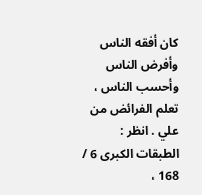كان أفقه الناس وأفرض الناس
وأحسب الناس ، تعلم الفرائض من علي . انظر : الطبقات الكبرى 6 / 168 ،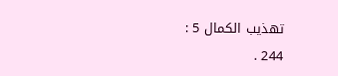تهذيب الكمال 5 :
244 .